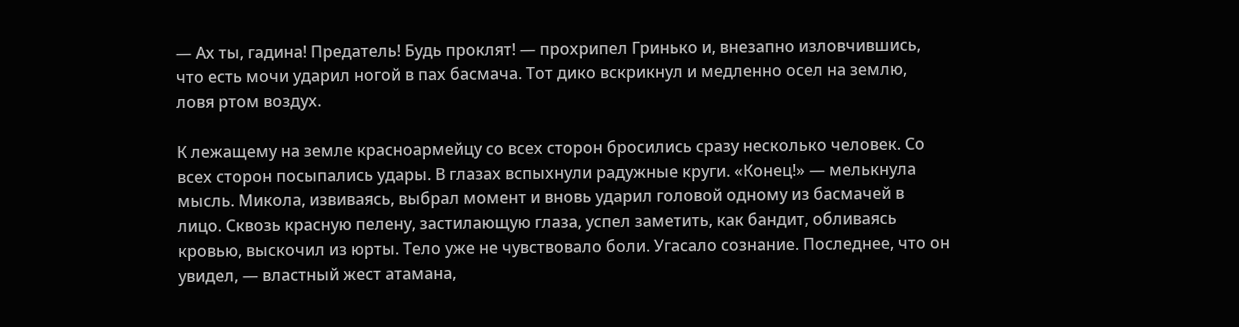— Ах ты, гадина! Предатель! Будь проклят! — прохрипел Гринько и, внезапно изловчившись, что есть мочи ударил ногой в пах басмача. Тот дико вскрикнул и медленно осел на землю, ловя ртом воздух.

К лежащему на земле красноармейцу со всех сторон бросились сразу несколько человек. Со всех сторон посыпались удары. В глазах вспыхнули радужные круги. «Конец!» — мелькнула мысль. Микола, извиваясь, выбрал момент и вновь ударил головой одному из басмачей в лицо. Сквозь красную пелену, застилающую глаза, успел заметить, как бандит, обливаясь кровью, выскочил из юрты. Тело уже не чувствовало боли. Угасало сознание. Последнее, что он увидел, — властный жест атамана,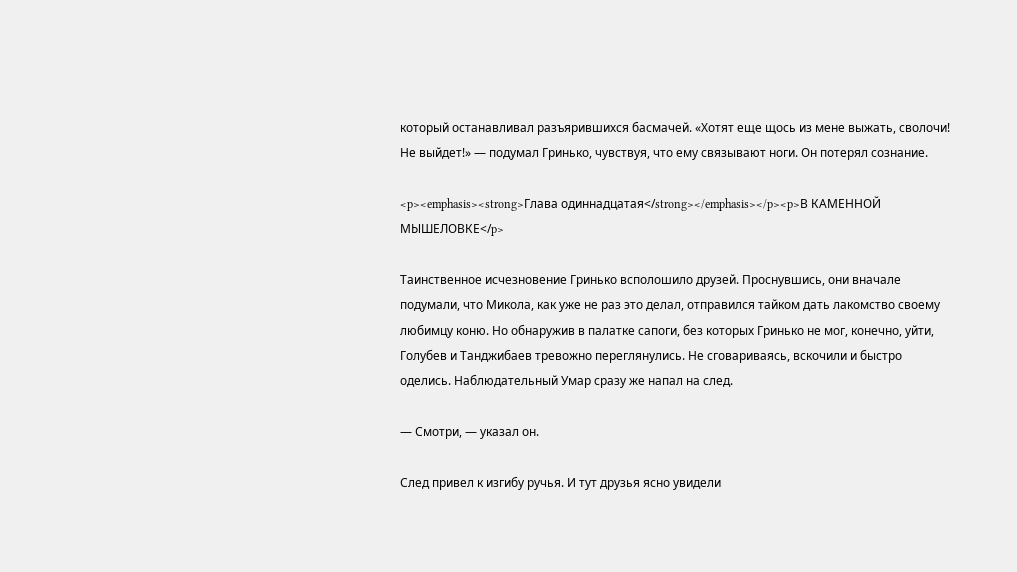который останавливал разъярившихся басмачей. «Хотят еще щось из мене выжать, сволочи! Не выйдет!» — подумал Гринько, чувствуя, что ему связывают ноги. Он потерял сознание.

<p><emphasis><strong>Глава одиннадцатая</strong></emphasis></p><p>В КАМЕННОЙ МЫШЕЛОВКЕ</p>

Таинственное исчезновение Гринько всполошило друзей. Проснувшись, они вначале подумали, что Микола, как уже не раз это делал, отправился тайком дать лакомство своему любимцу коню. Но обнаружив в палатке сапоги, без которых Гринько не мог, конечно, уйти, Голубев и Танджибаев тревожно переглянулись. Не сговариваясь, вскочили и быстро оделись. Наблюдательный Умар сразу же напал на след.

— Смотри, — указал он.

След привел к изгибу ручья. И тут друзья ясно увидели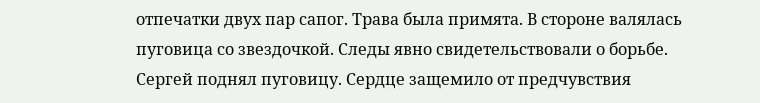отпечатки двух пар сапог. Трава была примята. В стороне валялась пуговица со звездочкой. Следы явно свидетельствовали о борьбе. Сергей поднял пуговицу. Сердце защемило от предчувствия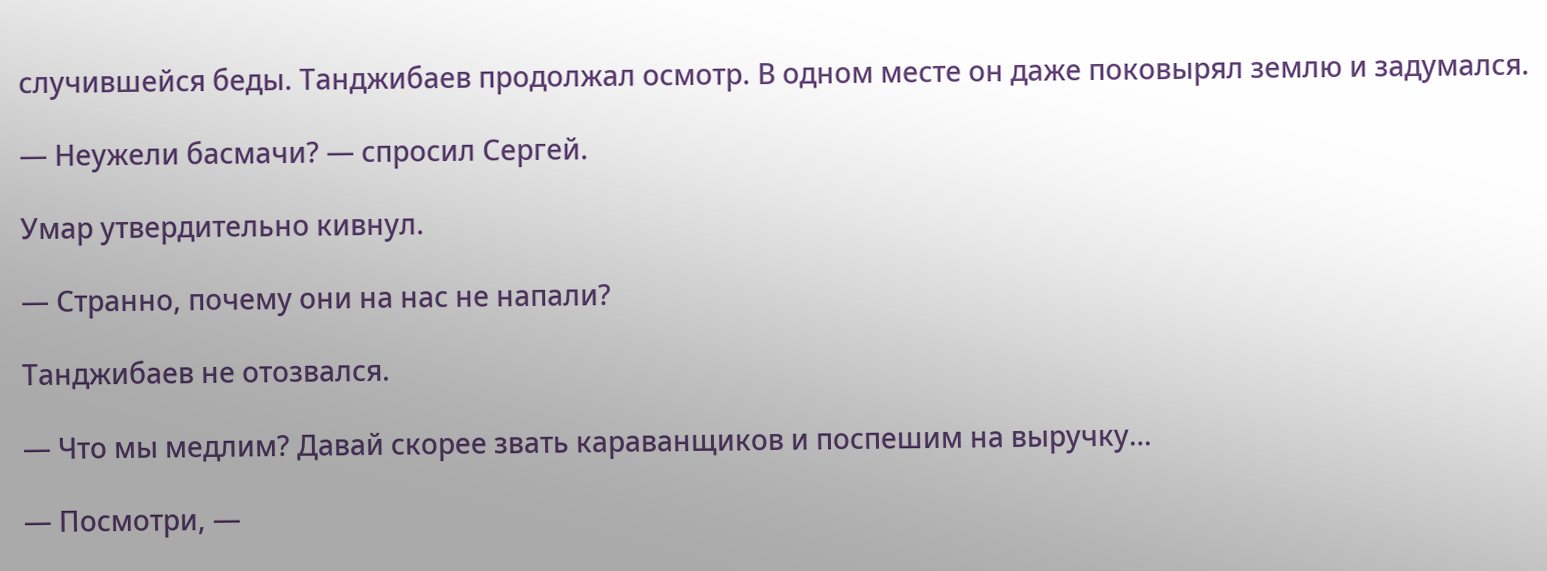случившейся беды. Танджибаев продолжал осмотр. В одном месте он даже поковырял землю и задумался.

— Неужели басмачи? — спросил Сергей.

Умар утвердительно кивнул.

— Странно, почему они на нас не напали?

Танджибаев не отозвался.

— Что мы медлим? Давай скорее звать караванщиков и поспешим на выручку…

— Посмотри, —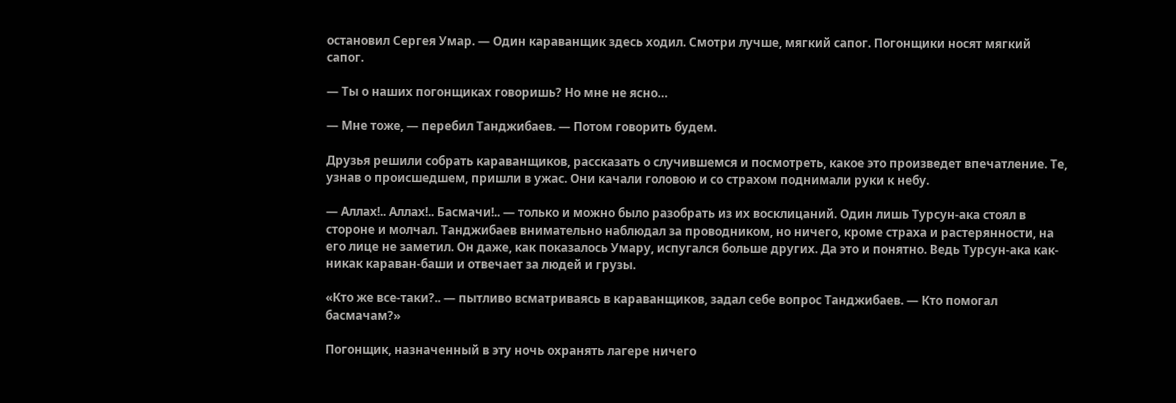остановил Сергея Умар. — Один караванщик здесь ходил. Смотри лучше, мягкий сапог. Погонщики носят мягкий сапог.

— Ты о наших погонщиках говоришь? Но мне не ясно…

— Мне тоже, — перебил Танджибаев. — Потом говорить будем.

Друзья решили собрать караванщиков, рассказать о случившемся и посмотреть, какое это произведет впечатление. Те, узнав о происшедшем, пришли в ужас. Они качали головою и со страхом поднимали руки к небу.

— Аллах!.. Аллах!.. Басмачи!.. — только и можно было разобрать из их восклицаний. Один лишь Турсун-ака стоял в стороне и молчал. Танджибаев внимательно наблюдал за проводником, но ничего, кроме страха и растерянности, на его лице не заметил. Он даже, как показалось Умару, испугался больше других. Да это и понятно. Ведь Турсун-ака как-никак караван-баши и отвечает за людей и грузы.

«Кто же все-таки?.. — пытливо всматриваясь в караванщиков, задал себе вопрос Танджибаев. — Кто помогал басмачам?»

Погонщик, назначенный в эту ночь охранять лагере ничего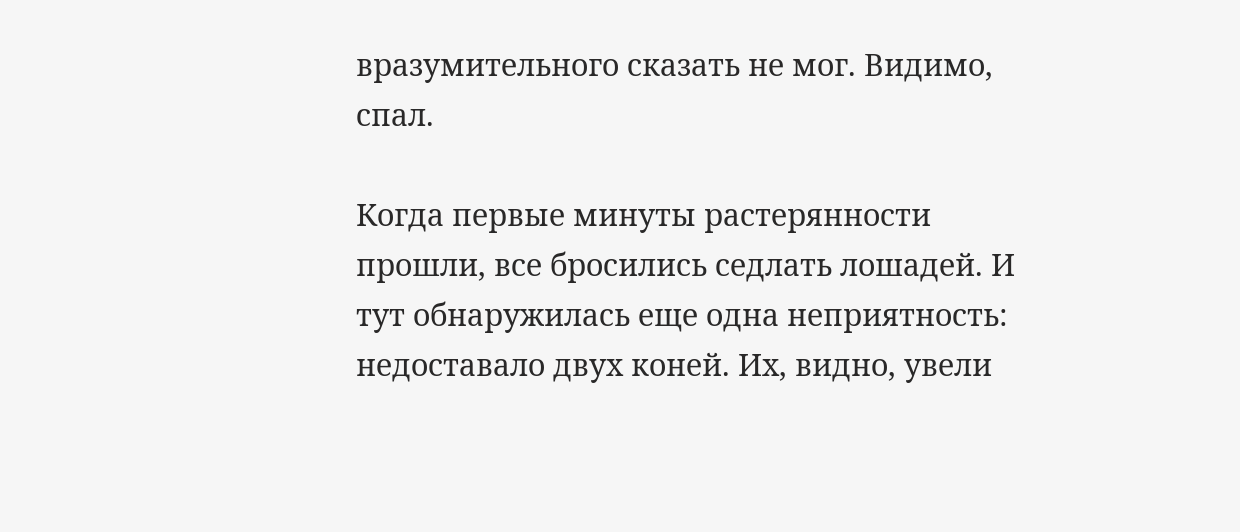вразумительного сказать не мог. Видимо, спал.

Когда первые минуты растерянности прошли, все бросились седлать лошадей. И тут обнаружилась еще одна неприятность: недоставало двух коней. Их, видно, увели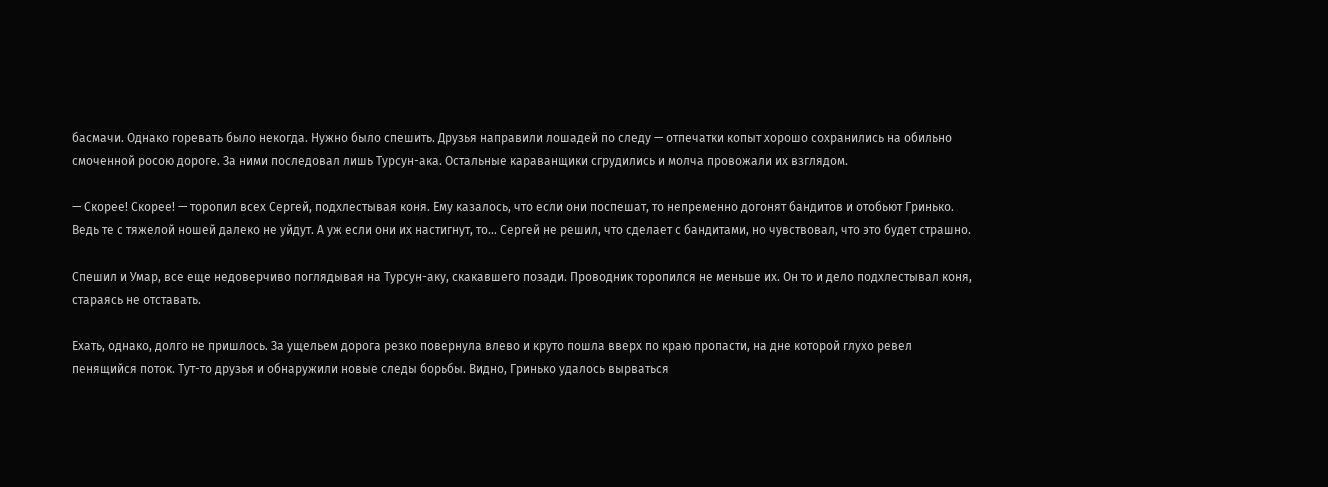басмачи. Однако горевать было некогда. Нужно было спешить. Друзья направили лошадей по следу — отпечатки копыт хорошо сохранились на обильно смоченной росою дороге. За ними последовал лишь Турсун-ака. Остальные караванщики сгрудились и молча провожали их взглядом.

— Скорее! Скорее! — торопил всех Сергей, подхлестывая коня. Ему казалось, что если они поспешат, то непременно догонят бандитов и отобьют Гринько. Ведь те с тяжелой ношей далеко не уйдут. А уж если они их настигнут, то… Сергей не решил, что сделает с бандитами, но чувствовал, что это будет страшно.

Спешил и Умар, все еще недоверчиво поглядывая на Турсун-аку, скакавшего позади. Проводник торопился не меньше их. Он то и дело подхлестывал коня, стараясь не отставать.

Ехать, однако, долго не пришлось. За ущельем дорога резко повернула влево и круто пошла вверх по краю пропасти, на дне которой глухо ревел пенящийся поток. Тут-то друзья и обнаружили новые следы борьбы. Видно, Гринько удалось вырваться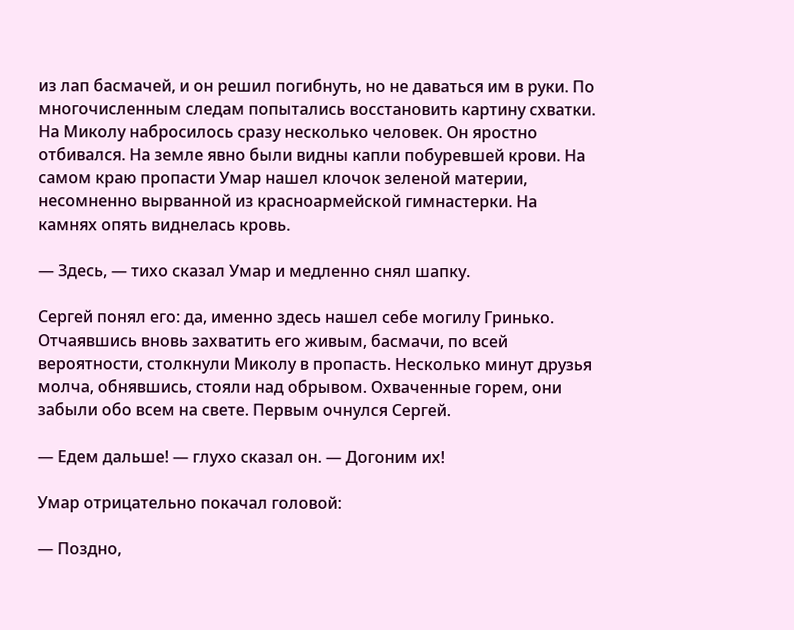из лап басмачей, и он решил погибнуть, но не даваться им в руки. По многочисленным следам попытались восстановить картину схватки. На Миколу набросилось сразу несколько человек. Он яростно отбивался. На земле явно были видны капли побуревшей крови. На самом краю пропасти Умар нашел клочок зеленой материи, несомненно вырванной из красноармейской гимнастерки. На камнях опять виднелась кровь.

— Здесь, — тихо сказал Умар и медленно снял шапку.

Сергей понял его: да, именно здесь нашел себе могилу Гринько. Отчаявшись вновь захватить его живым, басмачи, по всей вероятности, столкнули Миколу в пропасть. Несколько минут друзья молча, обнявшись, стояли над обрывом. Охваченные горем, они забыли обо всем на свете. Первым очнулся Сергей.

— Едем дальше! — глухо сказал он. — Догоним их!

Умар отрицательно покачал головой:

— Поздно,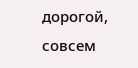дорогой, совсем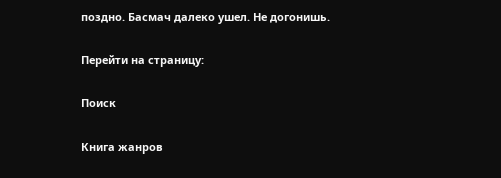поздно. Басмач далеко ушел. Не догонишь.

Перейти на страницу:

Поиск

Книга жанров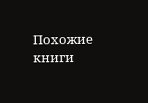Похожие книги